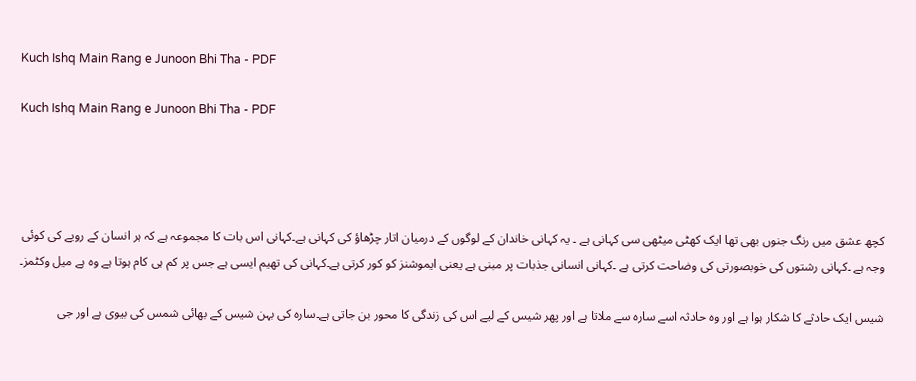Kuch Ishq Main Rang e Junoon Bhi Tha - PDF

Kuch Ishq Main Rang e Junoon Bhi Tha - PDF




کچھ عشق میں رنگ جنوں بھی تھا ایک کھٹی میٹھی سی کہانی ہے ۔ یہ کہانی خاندان کے لوگوں کے درمیان اتار چڑھاؤ کی کہانی ہے۔کہانی اس بات کا مجموعہ ہے کہ ہر انسان کے رویے کی کوئی وجہ ہے ۔کہانی رشتوں کی خوبصورتی کی وضاحت کرتی ہے ۔کہانی انسانی جذبات پر مبنی ہے یعنی ایموشنز کو کور کرتی ہے۔کہانی کی تھیم ایسی ہے جس پر کم ہی کام ہوتا ہے وہ ہے میل وکٹمز۔

شیس ایک حادثے کا شکار ہوا ہے اور وہ حادثہ اسے سارہ سے ملاتا ہے اور پھر شیس کے لیے اس کی زندگی کا محور بن جاتی ہے۔سارہ کی بہن شیس کے بھائی شمس کی بیوی ہے اور جی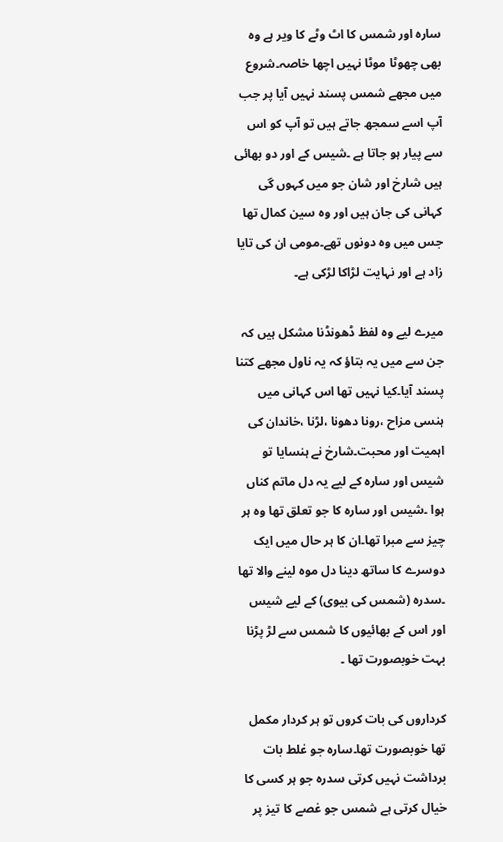سارہ اور شمس کا اٹ وٹے کا ویر ہے وہ بھی چھوٹا موٹا نہیں اچھا خاصہ۔شروع میں مجھے شمس پسند نہیں آیا پر جب آپ اسے سمجھ جاتے ہیں تو آپ کو اس سے پیار ہو جاتا ہے ۔شیس کے اور دو بھائی ہیں شارخ اور شان جو میں کہوں گی کہانی کی جان ہیں اور وہ سین کمال تھا جس میں وہ دونوں تھے۔مومی ان کی تایا زاد ہے اور نہایت لڑاکا لڑکی ہے۔

میرے لیے وہ لفظ ڈھونڈنا مشکل ہیں کہ جن سے میں یہ بتاؤ کہ یہ ناول مجھے کتنا پسند آیا۔کیا نہیں تھا اس کہانی میں ہنسی مزاح ،رونا دھونا ،لڑنا ،خاندان کی اہمیت اور محبت۔شارخ نے ہنسایا تو شیس اور سارہ کے لیے یہ دل ماتم کناں ہوا ۔شیس اور سارہ کا جو تعلق تھا وہ ہر چیز سے مبرا تھا۔ان کا ہر حال میں ایک دوسرے کا ساتھ دینا دل موہ لینے والا تھا ۔سدرہ (شمس کی بیوی) کے لیے شیس اور اس کے بھائیوں کا شمس سے لڑ پڑنا بہت خوبصورت تھا ۔

کرداروں کی بات کروں تو ہر کردار مکمل تھا خوبصورت تھا۔سارہ جو غلط بات برداشت نہیں کرتی سدرہ جو ہر کسی کا خیال کرتی ہے شمس جو غصے کا تیز پر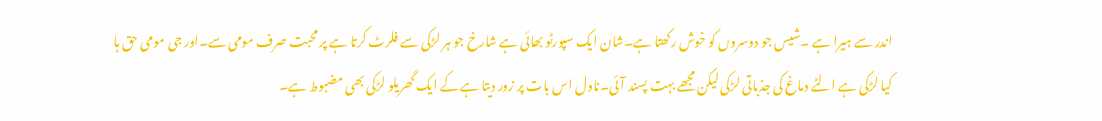اندر سے ہیرا ہے ۔شیس جو دوسروں کو خوش رکھتا ہے۔شان ایک سپورٹو بھائی ہے شارخ جو ہر لڑکی سے فلرٹ کرتا ہے پر محبت صرف مومی سے۔اور جی مومی حق ہا کیا لڑکی ہے الٹے دماغ کی جذباتی لڑکی لیکن مجھے بہت پسند آئی۔ناول اس بات پر زور دیتا ہے کے ایک گھریلو لڑکی بھی مضبوط ہے۔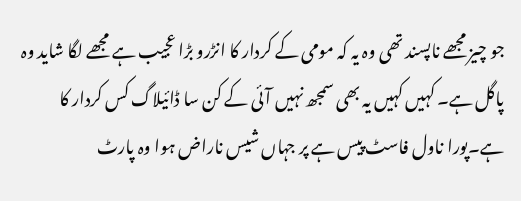جو چیز مجھے ناپسند تھی وہ یہ کہ مومی کے کردار کا انڑرو بڑا عجیب ہے مجھے لگا شاید وہ پاگل ہے۔ کہیں کہیں یہ بھی سمجھ نہیں آئی کے کن سا ڈائیلاگ کس کردار کا ہے۔پورا ناول فاسٹ پیس ہے پر جہاں شیس ناراض ہوا وہ پارٹ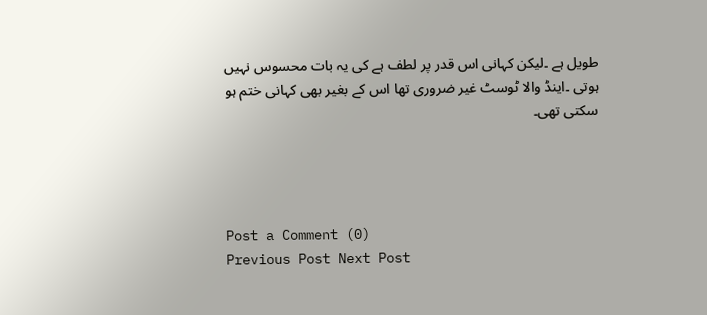طویل ہے ۔لیکن کہانی اس قدر پر لطف ہے کی یہ بات محسوس نہیں ہوتی ۔اینڈ والا ٹوسٹ غیر ضروری تھا اس کے بغیر بھی کہانی ختم ہو سکتی تھی۔




Post a Comment (0)
Previous Post Next Post